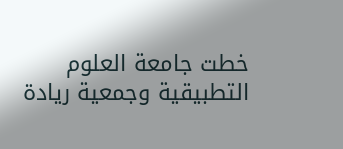خطت جامعة العلوم التطبيقية وجمعية ريادة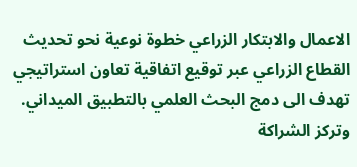الاعمال والابتكار الزراعي خطوة نوعية نحو تحديث القطاع الزراعي عبر توقيع اتفاقية تعاون استراتيجي تهدف الى دمج البحث العلمي بالتطبيق الميداني. وتركز الشراكة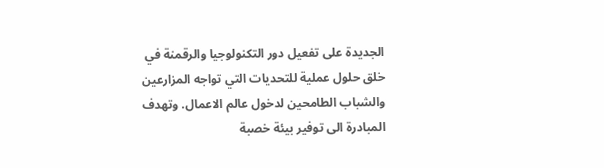الجديدة على تفعيل دور التكنولوجيا والرقمنة في خلق حلول عملية للتحديات التي تواجه المزارعين والشباب الطامحين لدخول عالم الاعمال. وتهدف المبادرة الى توفير بيئة خصبة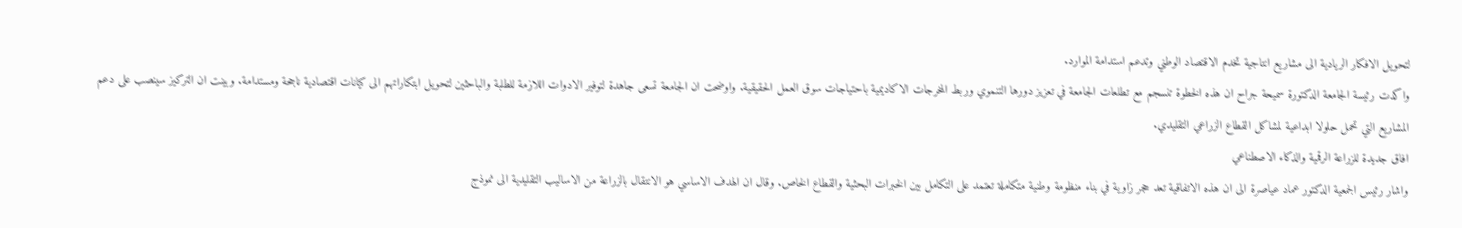لتحويل الافكار الريادية الى مشاريع انتاجية تخدم الاقتصاد الوطني وتدعم استدامة الموارد.
واكدت رئيسة الجامعة الدكتورة سميحة جراح ان هذه الخطوة تنسجم مع تطلعات الجامعة في تعزيز دورها التنموي وربط المخرجات الاكاديمية باحتياجات سوق العمل الحقيقية. واوضحت ان الجامعة تسعى جاهدة لتوفير الادوات اللازمة للطلبة والباحثين لتحويل ابتكاراتهم الى كيانات اقتصادية ناجحة ومستدامة. وبينت ان التركيز سينصب على دعم المشاريع التي تحمل حلولا ابداعية لمشاكل القطاع الزراعي التقليدي.
افاق جديدة للزراعة الرقمية والذكاء الاصطناعي
واشار رئيس الجمعية الدكتور عماد عياصرة الى ان هذه الاتفاقية تعد حجر زاوية في بناء منظومة وطنية متكاملة تعتمد على التكامل بين الخبرات البحثية والقطاع الخاص. وقال ان الهدف الاساسي هو الانتقال بالزراعة من الاساليب التقليدية الى نموذج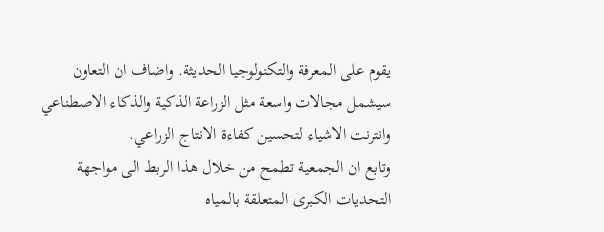يقوم على المعرفة والتكنولوجيا الحديثة. واضاف ان التعاون سيشمل مجالات واسعة مثل الزراعة الذكية والذكاء الاصطناعي وانترنت الاشياء لتحسين كفاءة الانتاج الزراعي.
وتابع ان الجمعية تطمح من خلال هذا الربط الى مواجهة التحديات الكبرى المتعلقة بالمياه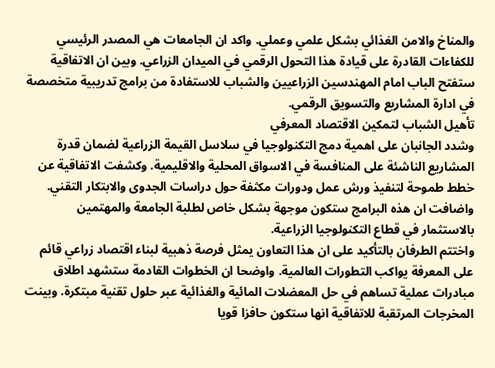والمناخ والامن الغذائي بشكل علمي وعملي. واكد ان الجامعات هي المصدر الرئيسي للكفاءات القادرة على قيادة هذا التحول الرقمي في الميدان الزراعي. وبين ان الاتفاقية ستفتح الباب امام المهندسين الزراعيين والشباب للاستفادة من برامج تدريبية متخصصة في ادارة المشاريع والتسويق الرقمي.
تأهيل الشباب لتمكين الاقتصاد المعرفي
وشدد الجانبان على اهمية دمج التكنولوجيا في سلاسل القيمة الزراعية لضمان قدرة المشاريع الناشئة على المنافسة في الاسواق المحلية والاقليمية. وكشفت الاتفاقية عن خطط طموحة لتنفيذ ورش عمل ودورات مكثفة حول دراسات الجدوى والابتكار التقني. واضافت ان هذه البرامج ستكون موجهة بشكل خاص لطلبة الجامعة والمهتمين بالاستثمار في قطاع التكنولوجيا الزراعية.
واختتم الطرفان بالتأكيد على ان هذا التعاون يمثل فرصة ذهبية لبناء اقتصاد زراعي قائم على المعرفة يواكب التطورات العالمية. واوضحا ان الخطوات القادمة ستشهد اطلاق مبادرات عملية تساهم في حل المعضلات المائية والغذائية عبر حلول تقنية مبتكرة. وبينت المخرجات المرتقبة للاتفاقية انها ستكون حافزا قويا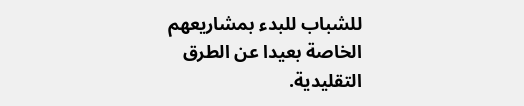للشباب للبدء بمشاريعهم الخاصة بعيدا عن الطرق التقليدية.